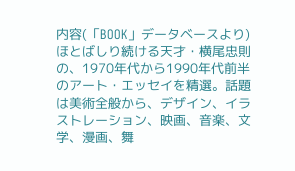内容(「BOOK」データベースより)
ほとばしり続ける天才・横尾忠則の、1970年代から1990年代前半のアート・エッセイを精選。話題は美術全般から、デザイン、イラストレーション、映画、音楽、文学、漫画、舞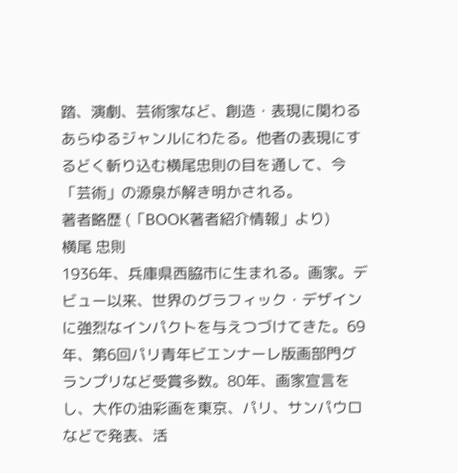踏、演劇、芸術家など、創造・表現に関わるあらゆるジャンルにわたる。他者の表現にするどく斬り込む横尾忠則の目を通して、今「芸術」の源泉が解き明かされる。
著者略歴 (「BOOK著者紹介情報」より)
横尾 忠則
1936年、兵庫県西脇市に生まれる。画家。デビュー以来、世界のグラフィック・デザインに強烈なインパクトを与えつづけてきた。69年、第6回パリ青年ビエンナーレ版画部門グランプリなど受賞多数。80年、画家宣言をし、大作の油彩画を東京、パリ、サンパウロなどで発表、活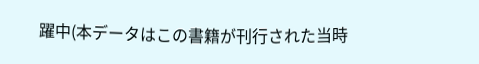躍中(本データはこの書籍が刊行された当時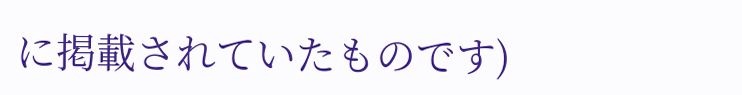に掲載されていたものです)